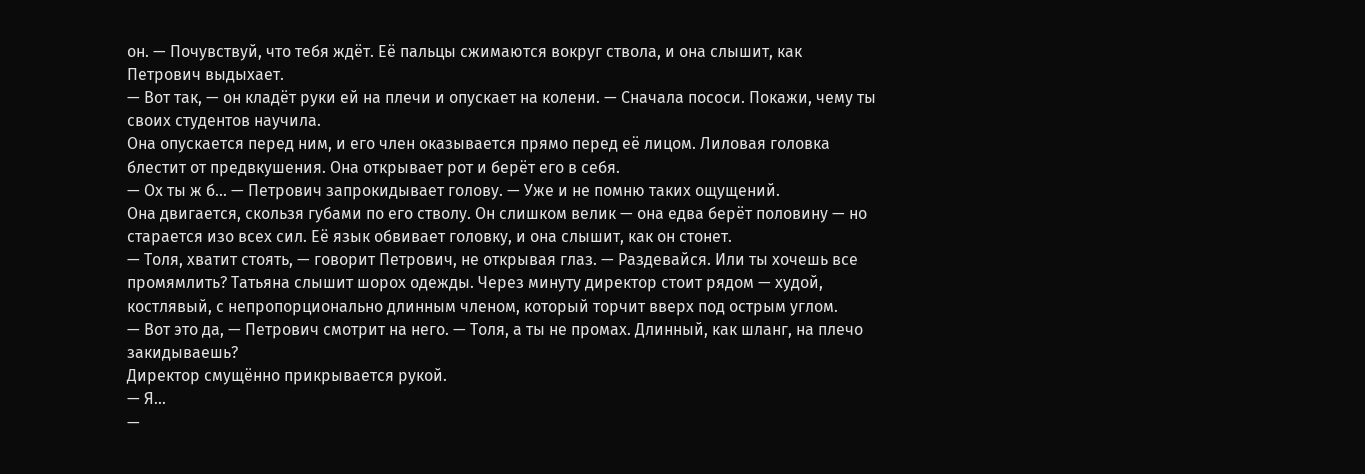он. — Почувствуй, что тебя ждёт. Её пальцы сжимаются вокруг ствола, и она слышит, как Петрович выдыхает.
— Вот так, — он кладёт руки ей на плечи и опускает на колени. — Сначала пососи. Покажи, чему ты своих студентов научила.
Она опускается перед ним, и его член оказывается прямо перед её лицом. Лиловая головка блестит от предвкушения. Она открывает рот и берёт его в себя.
— Ох ты ж б... — Петрович запрокидывает голову. — Уже и не помню таких ощущений.
Она двигается, скользя губами по его стволу. Он слишком велик — она едва берёт половину — но старается изо всех сил. Её язык обвивает головку, и она слышит, как он стонет.
— Толя, хватит стоять, — говорит Петрович, не открывая глаз. — Раздевайся. Или ты хочешь все промямлить? Татьяна слышит шорох одежды. Через минуту директор стоит рядом — худой, костлявый, с непропорционально длинным членом, который торчит вверх под острым углом.
— Вот это да, — Петрович смотрит на него. — Толя, а ты не промах. Длинный, как шланг, на плечо закидываешь?
Директор смущённо прикрывается рукой.
— Я...
—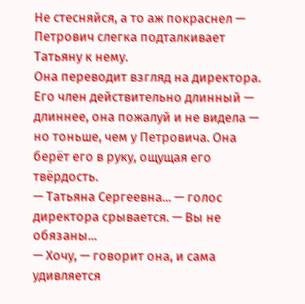Не стесняйся, а то аж покраснел — Петрович слегка подталкивает Татьяну к нему.
Она переводит взгляд на директора. Его член действительно длинный — длиннее, она пожалуй и не видела — но тоньше, чем у Петровича. Она берёт его в руку, ощущая его твёрдость.
— Татьяна Сергеевна... — голос директора срывается. — Вы не обязаны...
— Хочу, — говорит она, и сама удивляется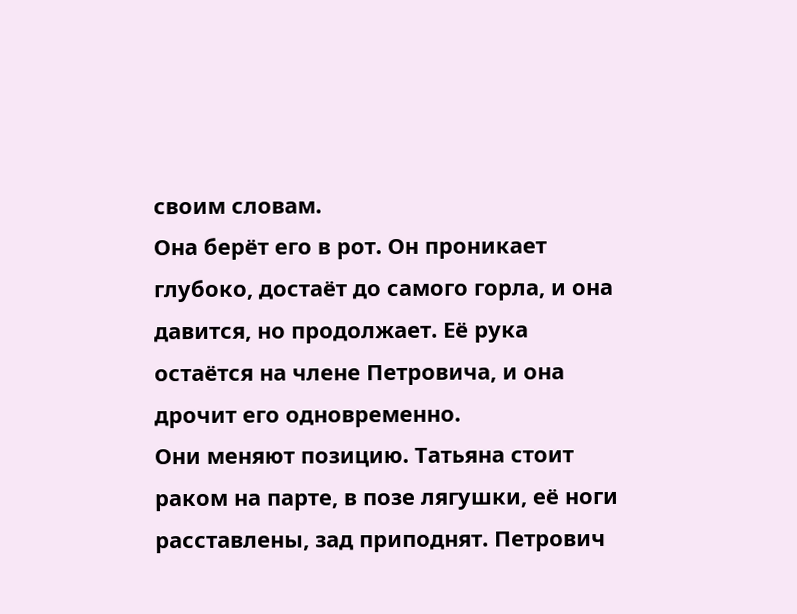своим словам.
Она берёт его в рот. Он проникает глубоко, достаёт до самого горла, и она давится, но продолжает. Её рука остаётся на члене Петровича, и она дрочит его одновременно.
Они меняют позицию. Татьяна стоит раком на парте, в позе лягушки, её ноги расставлены, зад приподнят. Петрович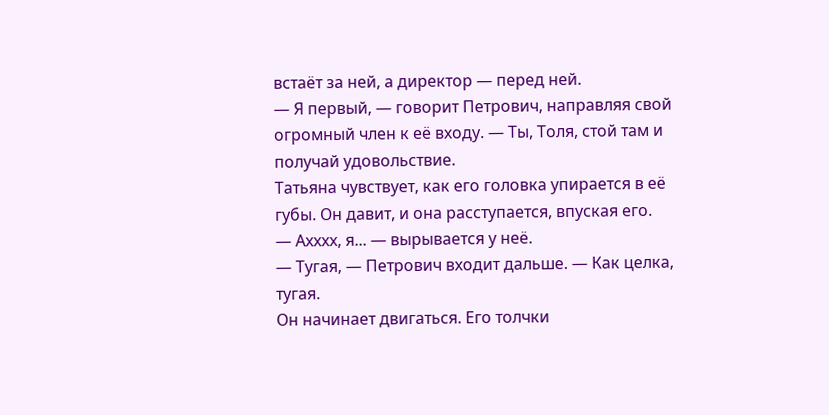встаёт за ней, а директор — перед ней.
— Я первый, — говорит Петрович, направляя свой огромный член к её входу. — Ты, Толя, стой там и получай удовольствие.
Татьяна чувствует, как его головка упирается в её губы. Он давит, и она расступается, впуская его.
— Ахххх, я... — вырывается у неё.
— Тугая, — Петрович входит дальше. — Как целка, тугая.
Он начинает двигаться. Его толчки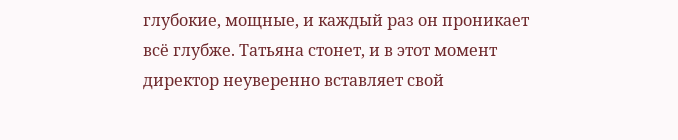глубокие, мощные, и каждый раз он проникает всё глубже. Татьяна стонет, и в этот момент директор неуверенно вставляет свой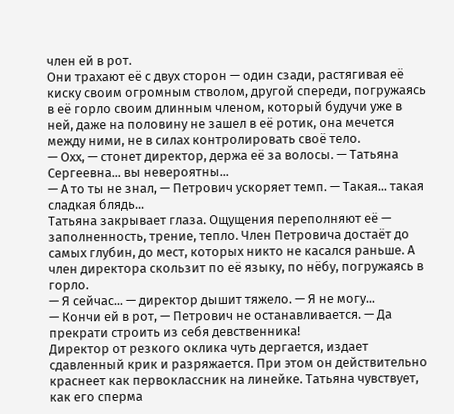член ей в рот.
Они трахают её с двух сторон — один сзади, растягивая её киску своим огромным стволом, другой спереди, погружаясь в её горло своим длинным членом, который будучи уже в ней, даже на половину не зашел в её ротик, она мечется между ними, не в силах контролировать своё тело.
— Охх, — стонет директор, держа её за волосы. — Татьяна Сергеевна... вы невероятны...
— А то ты не знал, — Петрович ускоряет темп. — Такая... такая сладкая блядь...
Татьяна закрывает глаза. Ощущения переполняют её — заполненность, трение, тепло. Член Петровича достаёт до самых глубин, до мест, которых никто не касался раньше. А член директора скользит по её языку, по нёбу, погружаясь в горло.
— Я сейчас... — директор дышит тяжело. — Я не могу...
— Кончи ей в рот, — Петрович не останавливается. — Да прекрати строить из себя девственника!
Директор от резкого оклика чуть дергается, издает сдавленный крик и разряжается. При этом он действительно краснеет как первоклассник на линейке. Татьяна чувствует, как его сперма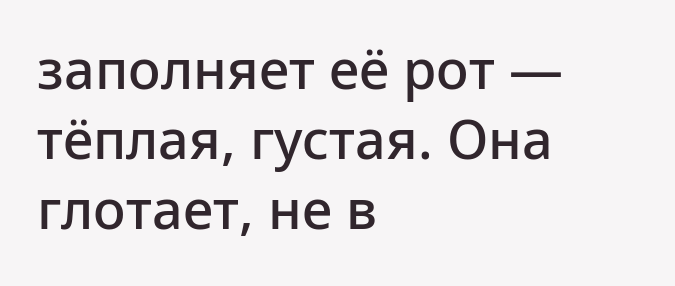заполняет её рот — тёплая, густая. Она глотает, не в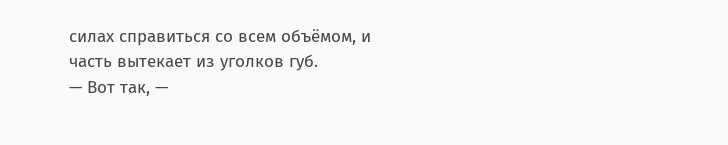силах справиться со всем объёмом, и часть вытекает из уголков губ.
— Вот так, —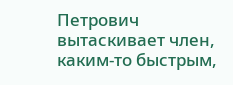Петрович вытаскивает член, каким-то быстрым,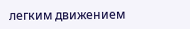легким движением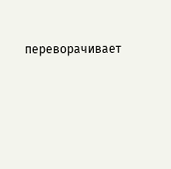переворачивает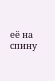её на спину